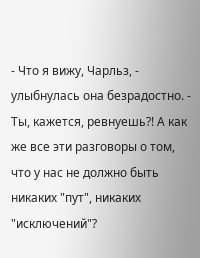- Что я вижу, Чарльз, - улыбнулась она безрадостно. - Ты, кажется, ревнуешь?! А как же все эти разговоры о том, что у нас не должно быть никаких "пут", никаких "исключений"?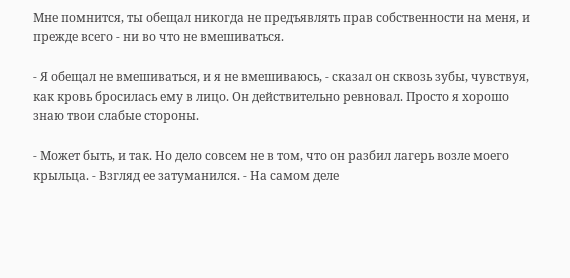Мне помнится, ты обещал никогда не предъявлять прав собственности на меня, и прежде всего - ни во что не вмешиваться.

- Я обещал не вмешиваться, и я не вмешиваюсь, - сказал он сквозь зубы, чувствуя, как кровь бросилась ему в лицо. Он действительно ревновал. Просто я хорошо знаю твои слабые стороны.

- Может быть, и так. Но дело совсем не в том, что он разбил лагерь возле моего крыльца. - Взгляд ее затуманился. - На самом деле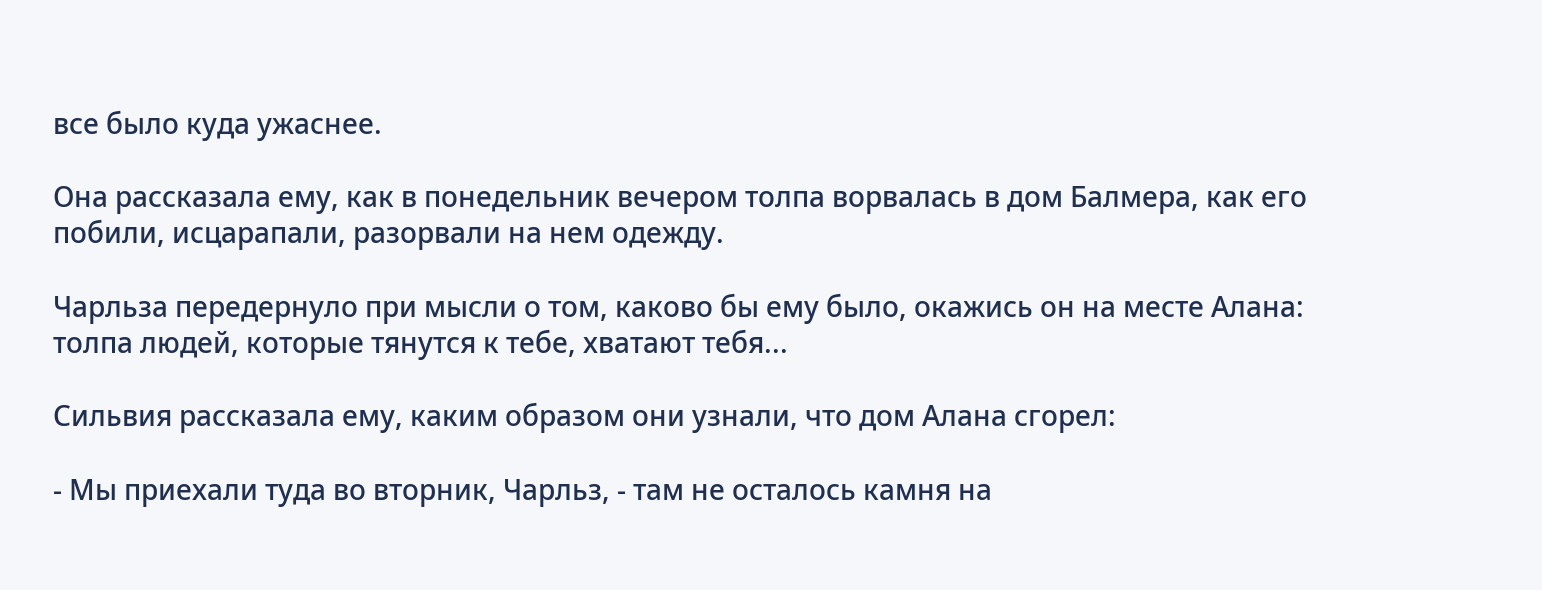все было куда ужаснее.

Она рассказала ему, как в понедельник вечером толпа ворвалась в дом Балмера, как его побили, исцарапали, разорвали на нем одежду.

Чарльза передернуло при мысли о том, каково бы ему было, окажись он на месте Алана: толпа людей, которые тянутся к тебе, хватают тебя...

Сильвия рассказала ему, каким образом они узнали, что дом Алана сгорел:

- Мы приехали туда во вторник, Чарльз, - там не осталось камня на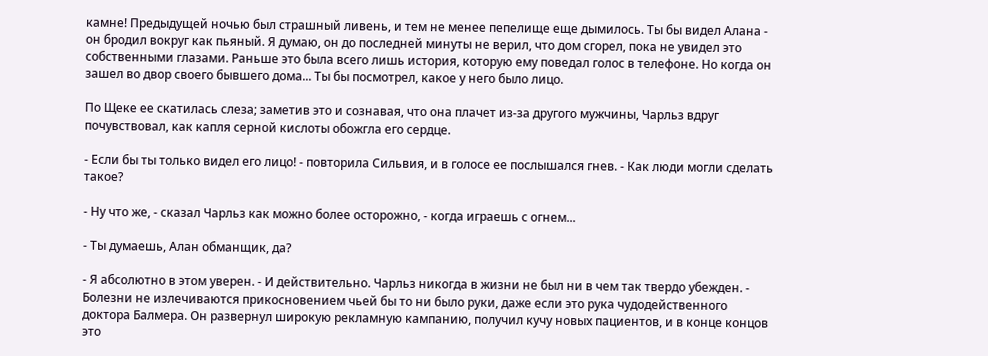камне! Предыдущей ночью был страшный ливень, и тем не менее пепелище еще дымилось. Ты бы видел Алана - он бродил вокруг как пьяный. Я думаю, он до последней минуты не верил, что дом сгорел, пока не увидел это собственными глазами. Раньше это была всего лишь история, которую ему поведал голос в телефоне. Но когда он зашел во двор своего бывшего дома... Ты бы посмотрел, какое у него было лицо.

По Щеке ее скатилась слеза; заметив это и сознавая, что она плачет из-за другого мужчины, Чарльз вдруг почувствовал, как капля серной кислоты обожгла его сердце.

- Если бы ты только видел его лицо! - повторила Сильвия, и в голосе ее послышался гнев. - Как люди могли сделать такое?

- Ну что же, - сказал Чарльз как можно более осторожно, - когда играешь с огнем...

- Ты думаешь, Алан обманщик, да?

- Я абсолютно в этом уверен. - И действительно. Чарльз никогда в жизни не был ни в чем так твердо убежден. - Болезни не излечиваются прикосновением чьей бы то ни было руки, даже если это рука чудодейственного доктора Балмера. Он развернул широкую рекламную кампанию, получил кучу новых пациентов, и в конце концов это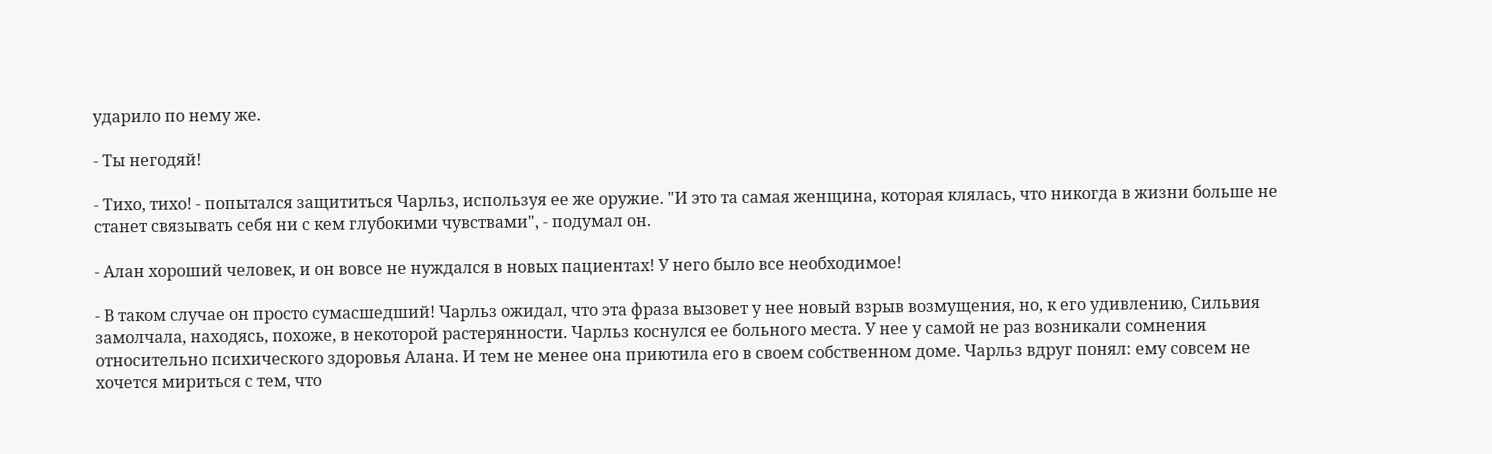ударило по нему же.

- Ты негодяй!

- Тихо, тихо! - попытался защититься Чарльз, используя ее же оружие. "И это та самая женщина, которая клялась, что никогда в жизни больше не станет связывать себя ни с кем глубокими чувствами", - подумал он.

- Алан хороший человек, и он вовсе не нуждался в новых пациентах! У него было все необходимое!

- В таком случае он просто сумасшедший! Чарльз ожидал, что эта фраза вызовет у нее новый взрыв возмущения, но, к его удивлению, Сильвия замолчала, находясь, похоже, в некоторой растерянности. Чарльз коснулся ее больного места. У нее у самой не раз возникали сомнения относительно психического здоровья Алана. И тем не менее она приютила его в своем собственном доме. Чарльз вдруг понял: ему совсем не хочется мириться с тем, что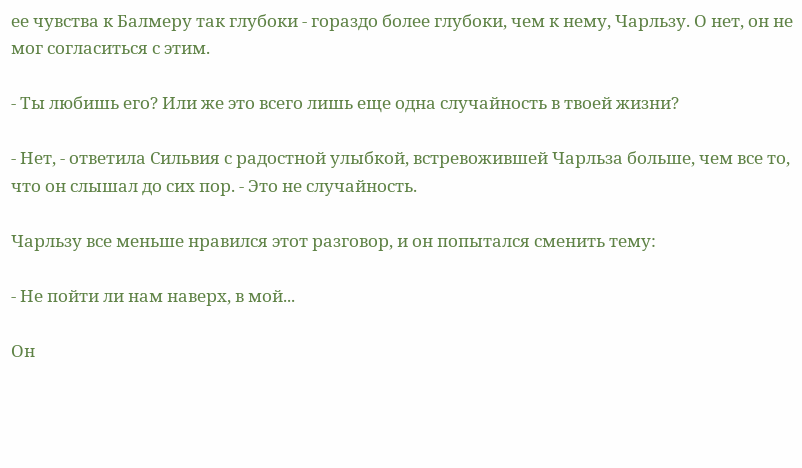ее чувства к Балмеру так глубоки - гораздо более глубоки, чем к нему, Чарльзу. О нет, он не мог согласиться с этим.

- Ты любишь его? Или же это всего лишь еще одна случайность в твоей жизни?

- Нет, - ответила Сильвия с радостной улыбкой, встревожившей Чарльза больше, чем все то, что он слышал до сих пор. - Это не случайность.

Чарльзу все меньше нравился этот разговор, и он попытался сменить тему:

- Не пойти ли нам наверх, в мой...

Он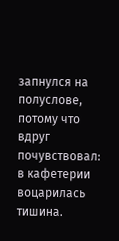запнулся на полуслове, потому что вдруг почувствовал: в кафетерии воцарилась тишина.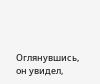Оглянувшись, он увидел,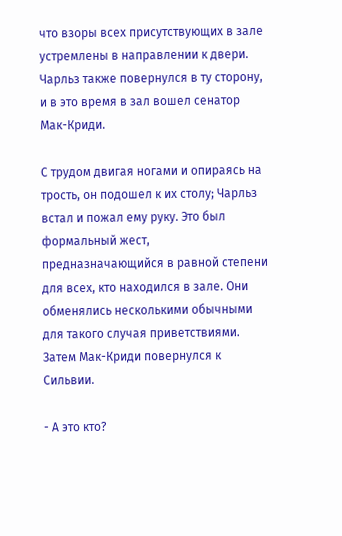что взоры всех присутствующих в зале устремлены в направлении к двери. Чарльз также повернулся в ту сторону, и в это время в зал вошел сенатор Мак-Криди.

С трудом двигая ногами и опираясь на трость, он подошел к их столу; Чарльз встал и пожал ему руку. Это был формальный жест, предназначающийся в равной степени для всех, кто находился в зале. Они обменялись несколькими обычными для такого случая приветствиями. Затем Мак-Криди повернулся к Сильвии.

- А это кто?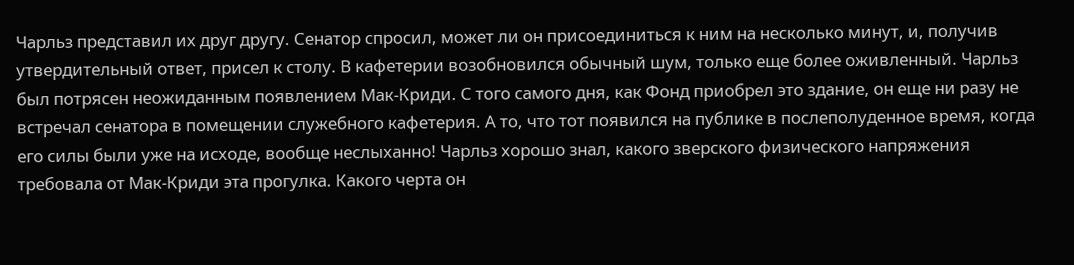Чарльз представил их друг другу. Сенатор спросил, может ли он присоединиться к ним на несколько минут, и, получив утвердительный ответ, присел к столу. В кафетерии возобновился обычный шум, только еще более оживленный. Чарльз был потрясен неожиданным появлением Мак-Криди. С того самого дня, как Фонд приобрел это здание, он еще ни разу не встречал сенатора в помещении служебного кафетерия. А то, что тот появился на публике в послеполуденное время, когда его силы были уже на исходе, вообще неслыханно! Чарльз хорошо знал, какого зверского физического напряжения требовала от Мак-Криди эта прогулка. Какого черта он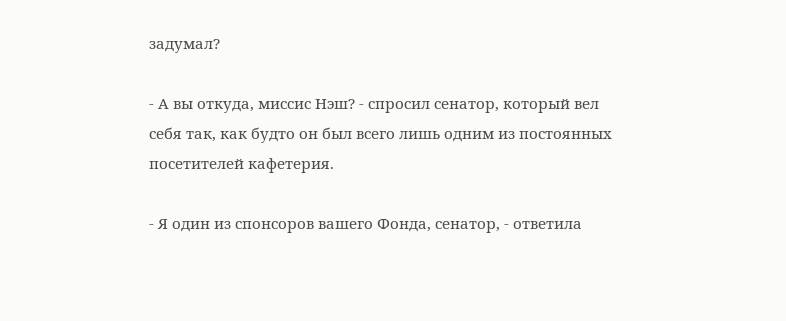задумал?

- А вы откуда, миссис Нэш? - спросил сенатор, который вел себя так, как будто он был всего лишь одним из постоянных посетителей кафетерия.

- Я один из спонсоров вашего Фонда, сенатор, - ответила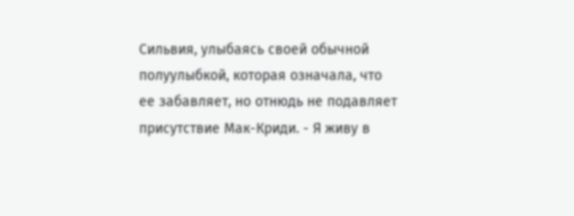Сильвия, улыбаясь своей обычной полуулыбкой, которая означала, что ее забавляет, но отнюдь не подавляет присутствие Мак-Криди. - Я живу в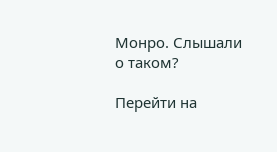Монро. Слышали о таком?

Перейти на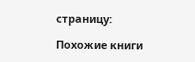страницу:

Похожие книги